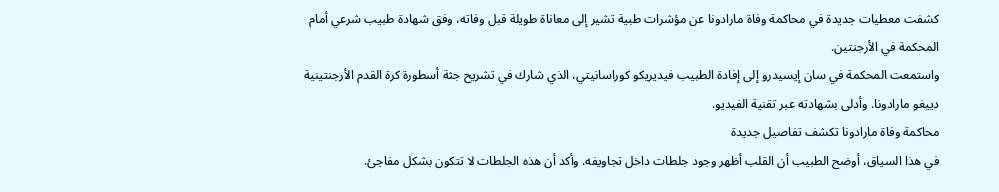كشفت معطيات جديدة في محاكمة وفاة مارادونا عن مؤشرات طبية تشير إلى معاناة طويلة قبل وفاته، وفق شهادة طبيب شرعي أمام المحكمة في الأرجنتين.
واستمعت المحكمة في سان إيسيدرو إلى إفادة الطبيب فيديريكو كوراسانيتي، الذي شارك في تشريح جثة أسطورة كرة القدم الأرجنتينية دييغو مارادونا. وأدلى بشهادته عبر تقنية الفيديو.
محاكمة وفاة مارادونا تكشف تفاصيل جديدة
في هذا السياق، أوضح الطبيب أن القلب أظهر وجود جلطات داخل تجاويفه. وأكد أن هذه الجلطات لا تتكون بشكل مفاجئ.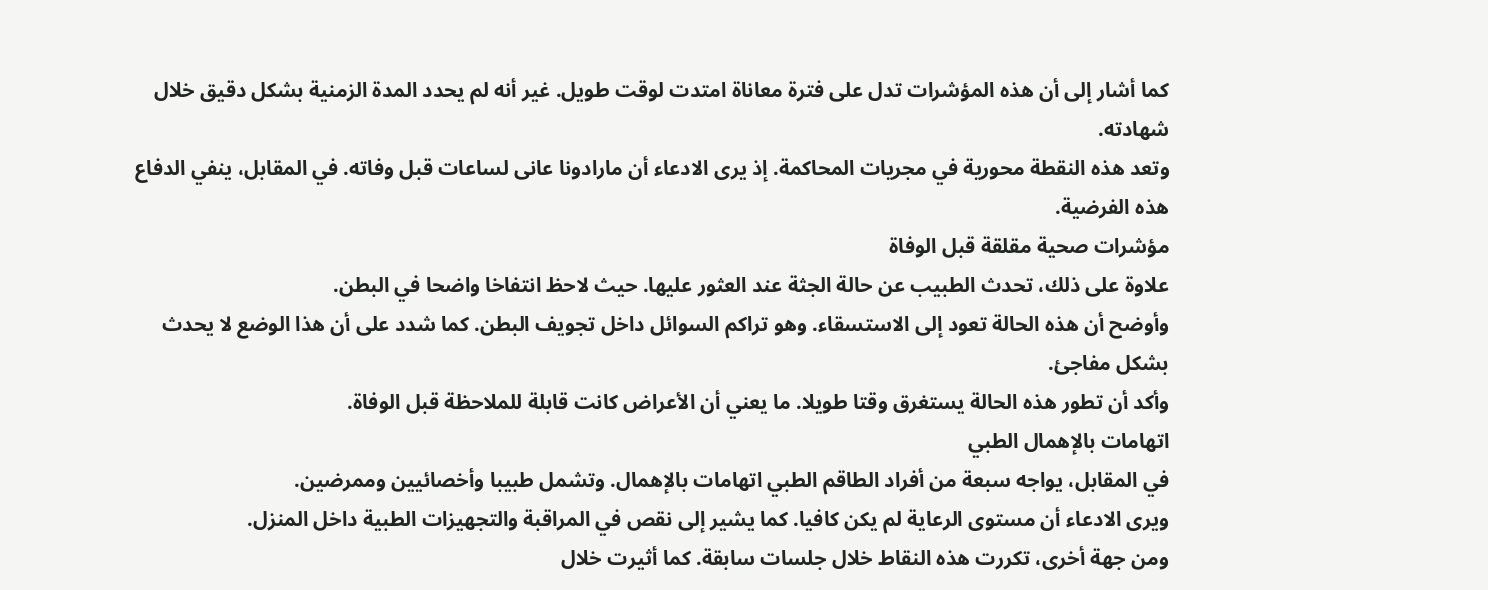كما أشار إلى أن هذه المؤشرات تدل على فترة معاناة امتدت لوقت طويل. غير أنه لم يحدد المدة الزمنية بشكل دقيق خلال شهادته.
وتعد هذه النقطة محورية في مجريات المحاكمة. إذ يرى الادعاء أن مارادونا عانى لساعات قبل وفاته. في المقابل، ينفي الدفاع هذه الفرضية.
مؤشرات صحية مقلقة قبل الوفاة
علاوة على ذلك، تحدث الطبيب عن حالة الجثة عند العثور عليها. حيث لاحظ انتفاخا واضحا في البطن.
وأوضح أن هذه الحالة تعود إلى الاستسقاء. وهو تراكم السوائل داخل تجويف البطن. كما شدد على أن هذا الوضع لا يحدث بشكل مفاجئ.
وأكد أن تطور هذه الحالة يستغرق وقتا طويلا. ما يعني أن الأعراض كانت قابلة للملاحظة قبل الوفاة.
اتهامات بالإهمال الطبي
في المقابل، يواجه سبعة من أفراد الطاقم الطبي اتهامات بالإهمال. وتشمل طبيبا وأخصائيين وممرضين.
ويرى الادعاء أن مستوى الرعاية لم يكن كافيا. كما يشير إلى نقص في المراقبة والتجهيزات الطبية داخل المنزل.
ومن جهة أخرى، تكررت هذه النقاط خلال جلسات سابقة. كما أثيرت خلال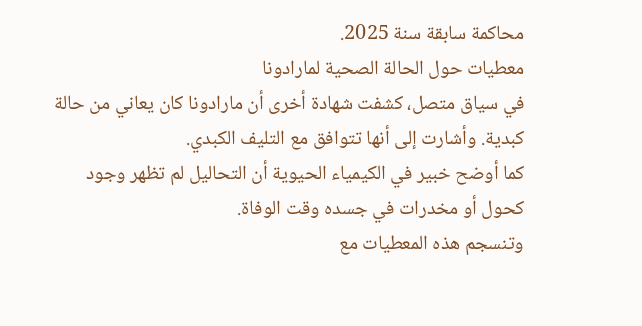محاكمة سابقة سنة 2025.
معطيات حول الحالة الصحية لمارادونا
في سياق متصل، كشفت شهادة أخرى أن مارادونا كان يعاني من حالة كبدية. وأشارت إلى أنها تتوافق مع التليف الكبدي.
كما أوضح خبير في الكيمياء الحيوية أن التحاليل لم تظهر وجود كحول أو مخدرات في جسده وقت الوفاة.
وتنسجم هذه المعطيات مع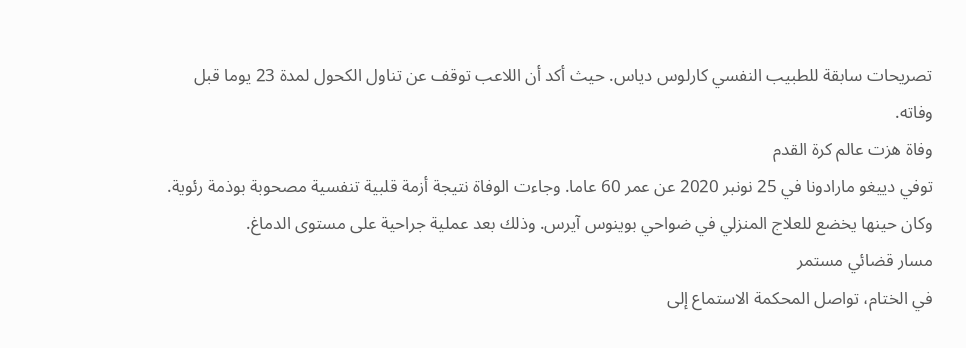تصريحات سابقة للطبيب النفسي كارلوس دياس. حيث أكد أن اللاعب توقف عن تناول الكحول لمدة 23 يوما قبل وفاته.
وفاة هزت عالم كرة القدم
توفي دييغو مارادونا في 25 نونبر 2020 عن عمر 60 عاما. وجاءت الوفاة نتيجة أزمة قلبية تنفسية مصحوبة بوذمة رئوية.
وكان حينها يخضع للعلاج المنزلي في ضواحي بوينوس آيرس. وذلك بعد عملية جراحية على مستوى الدماغ.
مسار قضائي مستمر
في الختام، تواصل المحكمة الاستماع إلى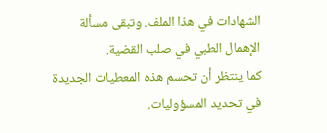الشهادات في هذا الملف. وتبقى مسألة الإهمال الطبي في صلب القضية.
كما ينتظر أن تحسم هذه المعطيات الجديدة في تحديد المسؤوليات.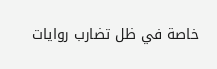خاصة في ظل تضارب روايات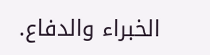الخبراء والدفاع.